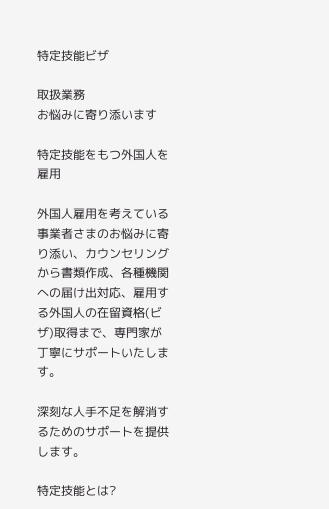特定技能ビザ

取扱業務
お悩みに寄り添います

特定技能をもつ外国人を雇用

外国人雇用を考えている事業者さまのお悩みに寄り添い、カウンセリングから書類作成、各種機関への届け出対応、雇用する外国人の在留資格(ビザ)取得まで、専門家が丁寧にサポートいたします。

深刻な人手不足を解消するためのサポートを提供します。

特定技能とは?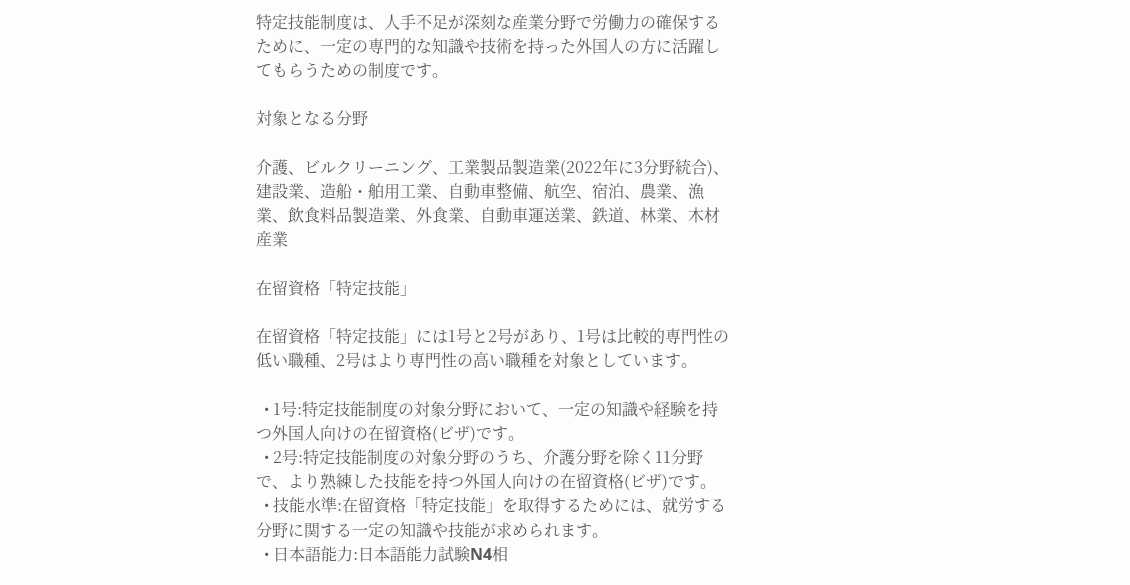特定技能制度は、人手不足が深刻な産業分野で労働力の確保するために、一定の専門的な知識や技術を持った外国人の方に活躍してもらうための制度です。

対象となる分野

介護、ビルクリーニング、工業製品製造業(2022年に3分野統合)、建設業、造船・舶用工業、自動車整備、航空、宿泊、農業、漁業、飲食料品製造業、外食業、自動車運送業、鉄道、林業、木材産業

在留資格「特定技能」

在留資格「特定技能」には1号と2号があり、1号は比較的専門性の低い職種、2号はより専門性の高い職種を対象としています。

  • 1号:特定技能制度の対象分野において、一定の知識や経験を持つ外国人向けの在留資格(ビザ)です。
  • 2号:特定技能制度の対象分野のうち、介護分野を除く11分野で、より熟練した技能を持つ外国人向けの在留資格(ビザ)です。
  • 技能水準:在留資格「特定技能」を取得するためには、就労する分野に関する一定の知識や技能が求められます。
  • 日本語能力:日本語能力試験N4相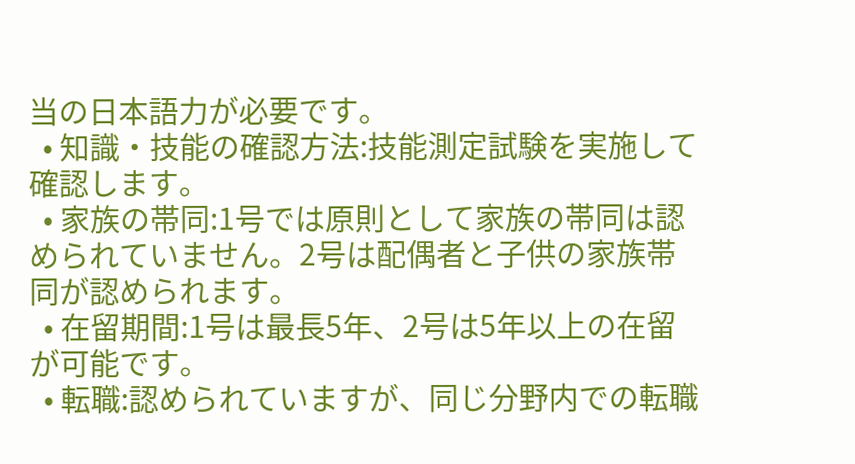当の日本語力が必要です。
  • 知識・技能の確認方法:技能測定試験を実施して確認します。
  • 家族の帯同:1号では原則として家族の帯同は認められていません。2号は配偶者と子供の家族帯同が認められます。
  • 在留期間:1号は最長5年、2号は5年以上の在留が可能です。
  • 転職:認められていますが、同じ分野内での転職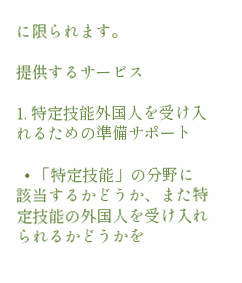に限られます。

提供するサービス

1. 特定技能外国人を受け入れるための準備サポート

  • 「特定技能」の分野に該当するかどうか、また特定技能の外国人を受け入れられるかどうかを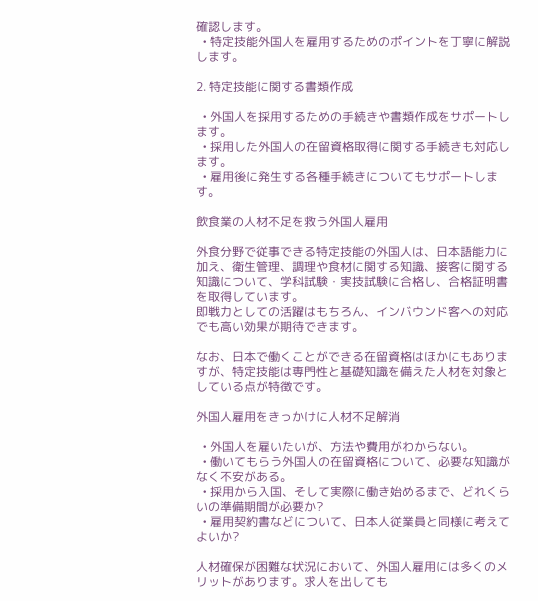確認します。
  • 特定技能外国人を雇用するためのポイントを丁寧に解説します。

2. 特定技能に関する書類作成

  • 外国人を採用するための手続きや書類作成をサポートします。
  • 採用した外国人の在留資格取得に関する手続きも対応します。
  • 雇用後に発生する各種手続きについてもサポートします。

飲食業の人材不足を救う外国人雇用

外食分野で従事できる特定技能の外国人は、日本語能力に加え、衛生管理、調理や食材に関する知識、接客に関する知識について、学科試験・実技試験に合格し、合格証明書を取得しています。
即戦力としての活躍はもちろん、インバウンド客への対応でも高い効果が期待できます。

なお、日本で働くことができる在留資格はほかにもありますが、特定技能は専門性と基礎知識を備えた人材を対象としている点が特徴です。

外国人雇用をきっかけに人材不足解消

  • 外国人を雇いたいが、方法や費用がわからない。
  • 働いてもらう外国人の在留資格について、必要な知識がなく不安がある。
  • 採用から入国、そして実際に働き始めるまで、どれくらいの準備期間が必要か?
  • 雇用契約書などについて、日本人従業員と同様に考えてよいか?

人材確保が困難な状況において、外国人雇用には多くのメリットがあります。求人を出しても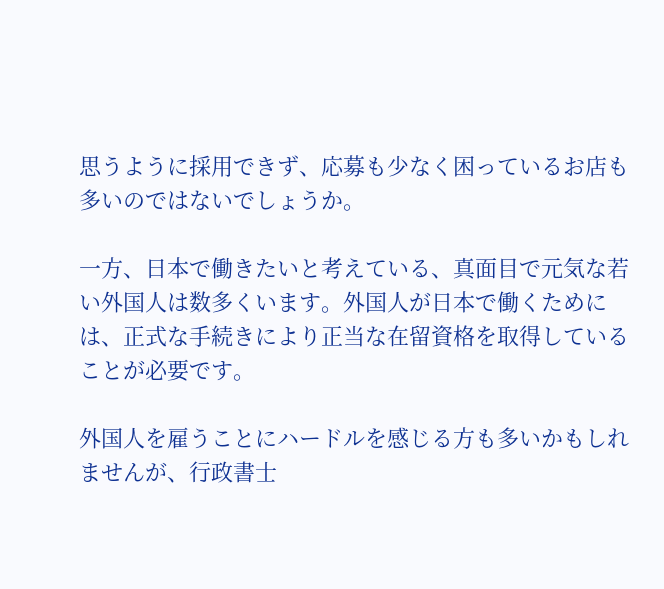思うように採用できず、応募も少なく困っているお店も多いのではないでしょうか。

一方、日本で働きたいと考えている、真面目で元気な若い外国人は数多くいます。外国人が日本で働くためには、正式な手続きにより正当な在留資格を取得していることが必要です。

外国人を雇うことにハードルを感じる方も多いかもしれませんが、行政書士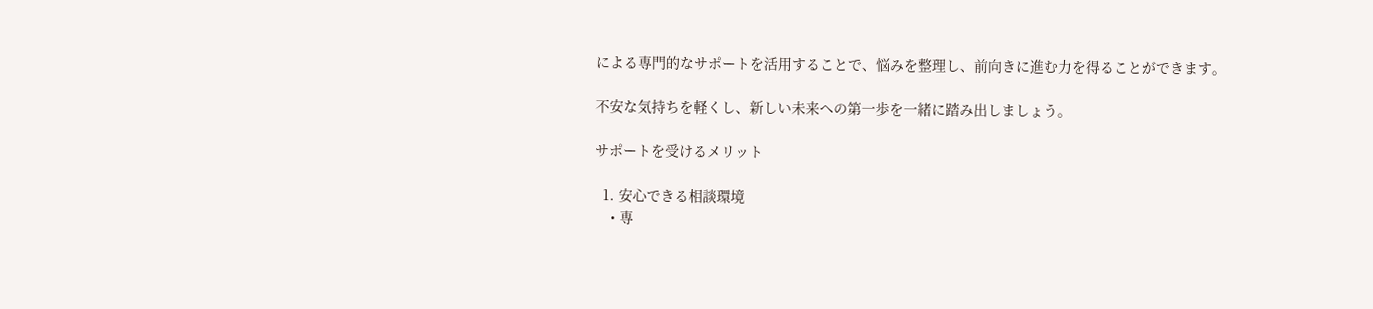による専門的なサポートを活用することで、悩みを整理し、前向きに進む力を得ることができます。

不安な気持ちを軽くし、新しい未来への第一歩を一緒に踏み出しましょう。

サポートを受けるメリット

  1. 安心できる相談環境
    • 専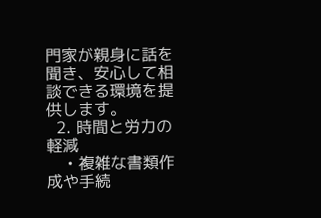門家が親身に話を聞き、安心して相談できる環境を提供します。
  2. 時間と労力の軽減
    • 複雑な書類作成や手続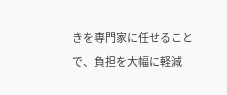きを専門家に任せることで、負担を大幅に軽減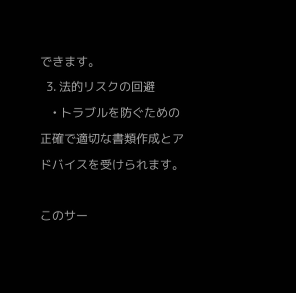できます。
  3. 法的リスクの回避
    • トラブルを防ぐための正確で適切な書類作成とアドバイスを受けられます。

このサー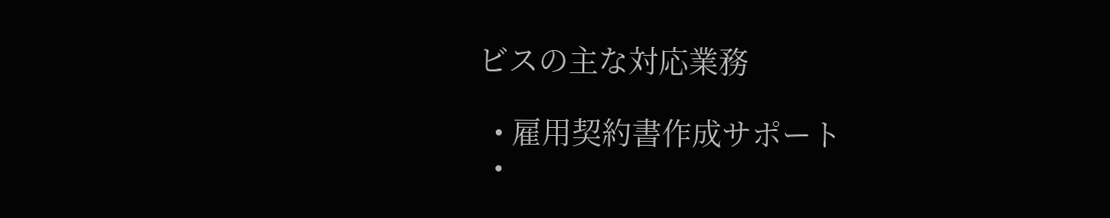ビスの主な対応業務

  • 雇用契約書作成サポート
  •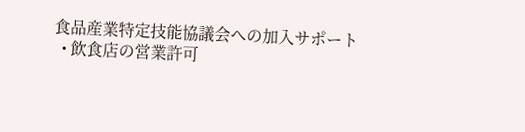食品産業特定技能協議会への加入サポート
  • 飲食店の営業許可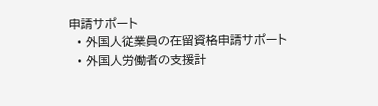申請サポート
  • 外国人従業員の在留資格申請サポート
  • 外国人労働者の支援計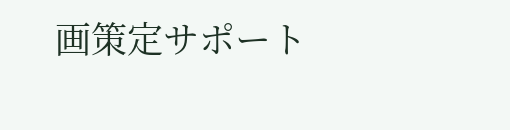画策定サポート